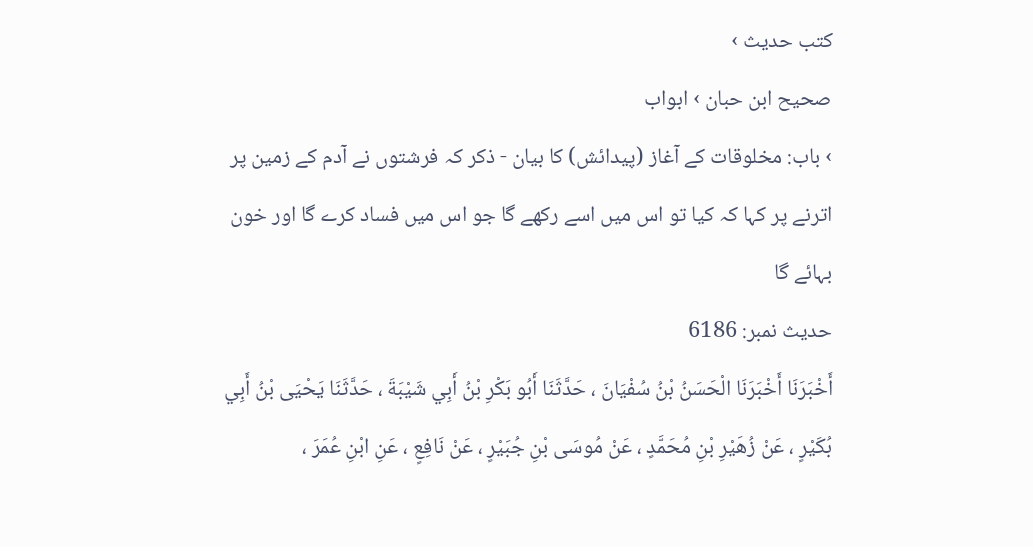کتب حدیث ›
صحیح ابن حبان › ابواب
› باب: مخلوقات کے آغاز (پیدائش) کا بیان - ذکر کہ فرشتوں نے آدم کے زمین پر اترنے پر کہا کہ کیا تو اس میں اسے رکھے گا جو اس میں فساد کرے گا اور خون بہائے گا
حدیث نمبر: 6186
أَخْبَرَنَا أَخْبَرَنَا الْحَسَنُ بْنُ سُفْيَانَ ، حَدَّثَنَا أَبُو بَكْرِ بْنُ أَبِي شَيْبَةَ ، حَدَّثَنَا يَحْيَى بْنُ أَبِي بُكَيْرٍ ، عَنْ زُهَيْرِ بْنِ مُحَمَّدٍ ، عَنْ مُوسَى بْنِ جُبَيْرٍ ، عَنْ نَافِعٍ ، عَنِ ابْنِ عُمَرَ ،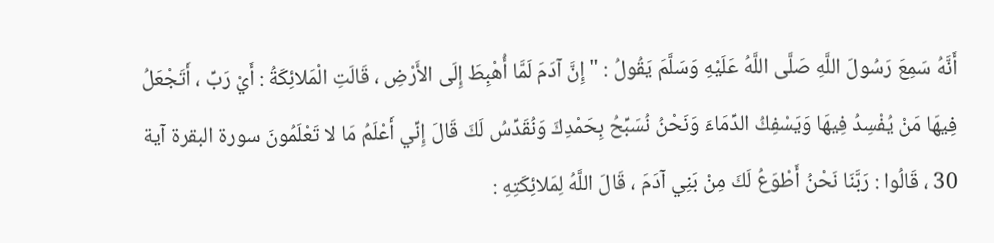أَنَّهُ سَمِعَ رَسُولَ اللَّهِ صَلَّى اللَّهُ عَلَيْهِ وَسَلَّمَ يَقُولُ : " إِنَّ آدَمَ لَمَّا أُهْبِطَ إِلَى الأَرْضِ ، قَالَتِ الْمَلائِكَةُ : أَيْ رَبِّ ، أَتَجْعَلُ فِيهَا مَنْ يُفْسِدُ فِيهَا وَيَسْفِكُ الدِّمَاءَ وَنَحْنُ نُسَبِّحُ بِحَمْدِكَ وَنُقَدِّسُ لَكَ قَالَ إِنِّي أَعْلَمُ مَا لا تَعْلَمُونَ سورة البقرة آية 30 ، قَالُوا : رَبَّنَا نَحْنُ أَطْوَعُ لَكَ مِنْ بَنِي آدَمَ ، قَالَ اللَّهُ لِمَلائِكَتِهِ :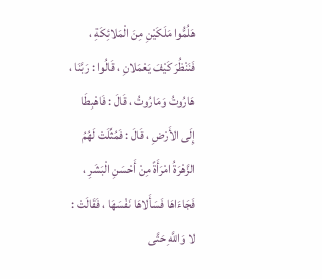هَلُمُّوا مَلَكَيْنِ مِنَ الْمَلائِكَةِ ، فَنَنْظُرَ كَيْفَ يَعْمَلانِ ، قَالُوا : رَبَّنَا ، هَارُوتُ وَمَارُوتُ ، قَالَ : فَاهْبِطَا إِلَى الأَرْضِ ، قَالَ : فَمُثِّلَتْ لَهُمُ الزَّهْرَةُ امْرَأَةً مِنْ أَحْسَنِ الْبَشَرِ ، فَجَاءَاهَا فَسَأَلاهَا نَفْسَهَا ، فَقَالَتْ : لا وَاللَّهِ حَتَّى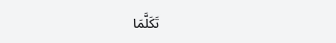تَكَلَّمَا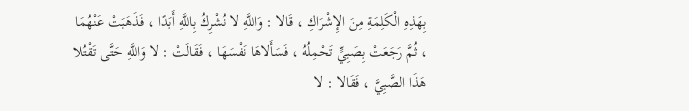بِهَذِهِ الْكَلِمَةِ مِنَ الإِشْرَاكِ ، قَالا : وَاللَّهِ لا نُشْرِكُ بِاللَّهِ أَبَدًا ، فَذَهَبَتْ عَنْهُمَا ، ثُمَّ رَجَعَتْ بِصَبِيٍّ تَحْمِلُهُ ، فَسَأَلاهَا نَفْسَهَا ، فَقَالَتْ : لا وَاللَّهِ حَتَّى تَقْتُلا هَذَا الصَّبِيَّ ، فَقَالا : لا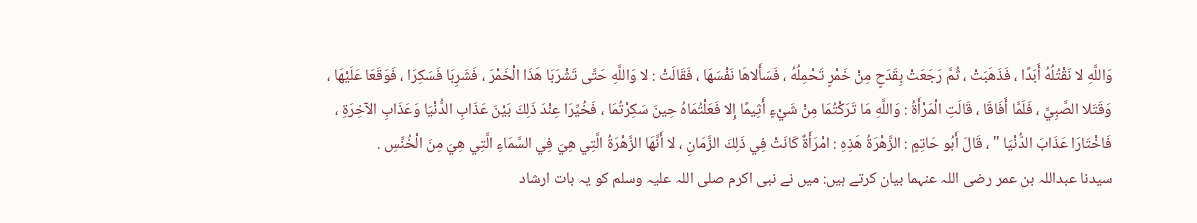وَاللَّهِ لا نَقْتُلُهُ أَبَدًا ، فَذَهَبَتْ ، ثُمَّ رَجَعَتْ بِقَدَحٍ مِنْ خَمْرٍ تَحْمِلُهُ ، فَسَأَلاهَا نَفْسَهَا ، فَقَالَتْ : لا وَاللَّهِ حَتَّى تَشْرَبَا هَذَا الْخَمْرَ ، فَشَرِبَا فَسَكِرَا ، فَوَقَعَا عَلَيْهَا ، وَقَتَلا الصَّبِيَّ ، فَلَمَّا أَفَاقَا ، قَالَتِ الْمَرْأَةُ : وَاللَّهِ مَا تَرَكْتُمَا مِنْ شَيْءٍ أَثِيمًا إِلا فَعَلْتُمَاهُ حِينَ سَكِرْتُمَا ، فَخُيِّرَا عِنْدَ ذَلِكَ بَيْنَ عَذَابِ الدُّنْيَا وَعَذَابِ الآخِرَةِ ، فَاخْتَارَا عَذَابَ الدُّنْيَا " ، قَالَ أَبُو حَاتِمٍ : الزَّهْرَةُ هَذِهِ : امْرَأَةٌ كَانَتْ فِي ذَلِكَ الزَّمَانِ ، لا أَنَّهَا الزَّهْرَةُ الَّتِي هِيَ فِي السَّمَاءِ الَّتِي هِيَ مِنَ الْخُنَّسِ .
سیدنا عبداللہ بن عمر رضی اللہ عنہما بیان کرتے ہیں: میں نے نبی اکرم صلی اللہ علیہ وسلم کو یہ بات ارشاد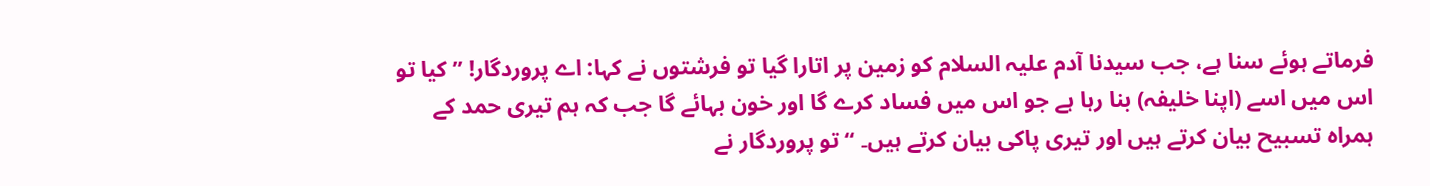فرماتے ہوئے سنا ہے، جب سیدنا آدم علیہ السلام کو زمین پر اتارا گیا تو فرشتوں نے کہا: اے پروردگار! ” کیا تو اس میں اسے (اپنا خلیفہ) بنا رہا ہے جو اس میں فساد کرے گا اور خون بہائے گا جب کہ ہم تیری حمد کے ہمراہ تسبیح بیان کرتے ہیں اور تیری پاکی بیان کرتے ہیں۔ “ تو پروردگار نے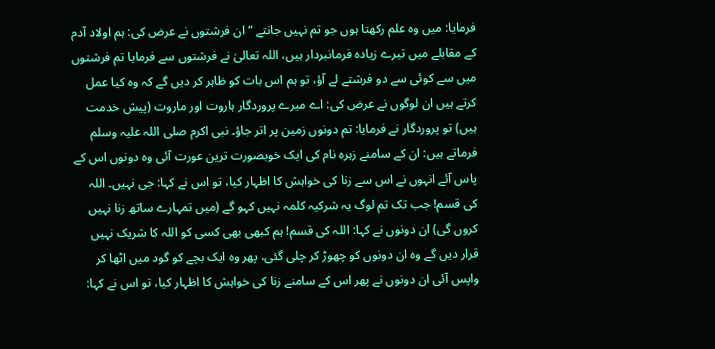فرمایا: میں وہ علم رکھتا ہوں جو تم نہیں جانتے “ ان فرشتوں نے عرض کی: ہم اولاد آدم کے مقابلے میں تیرے زیادہ فرمانبردار ہیں، اللہ تعالیٰ نے فرشتوں سے فرمایا تم فرشتوں میں سے کوئی سے دو فرشتے لے آؤ، تو ہم اس بات کو ظاہر کر دیں گے کہ وہ کیا عمل کرتے ہیں ان لوگوں نے عرض کی: اے میرے پروردگار ہاروت اور ماروت (پیش خدمت ہیں) تو پروردگار نے فرمایا: تم دونوں زمین پر اتر جاؤ۔ نبی اکرم صلی اللہ علیہ وسلم فرماتے ہیں: ان کے سامنے زہرہ نام کی ایک خوبصورت ترین عورت آئی وہ دونوں اس کے پاس آئے انہوں نے اس سے زنا کی خواہش کا اظہار کیا، تو اس نے کہا: جی نہیں۔ اللہ کی قسم! جب تک تم لوگ یہ شرکیہ کلمہ نہیں کہو گے (میں تمہارے ساتھ زنا نہیں کروں گی) ان دونوں نے کہا: اللہ کی قسم! ہم کبھی بھی کسی کو اللہ کا شریک نہیں قرار دیں گے وہ ان دونوں کو چھوڑ کر چلی گئی، پھر وہ ایک بچے کو گود میں اٹھا کر واپس آئی ان دونوں نے پھر اس کے سامنے زنا کی خواہش کا اظہار کیا، تو اس نے کہا: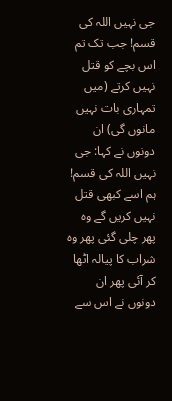جی نہیں اللہ کی قسم! جب تک تم اس بچے کو قتل نہیں کرتے (میں تمہاری بات نہیں مانوں گی) ان دونوں نے کہا: جی نہیں اللہ کی قسم! ہم اسے کبھی قتل نہیں کریں گے وہ پھر چلی گئی پھر وہ شراب کا پیالہ اٹھا کر آئی پھر ان دونوں نے اس سے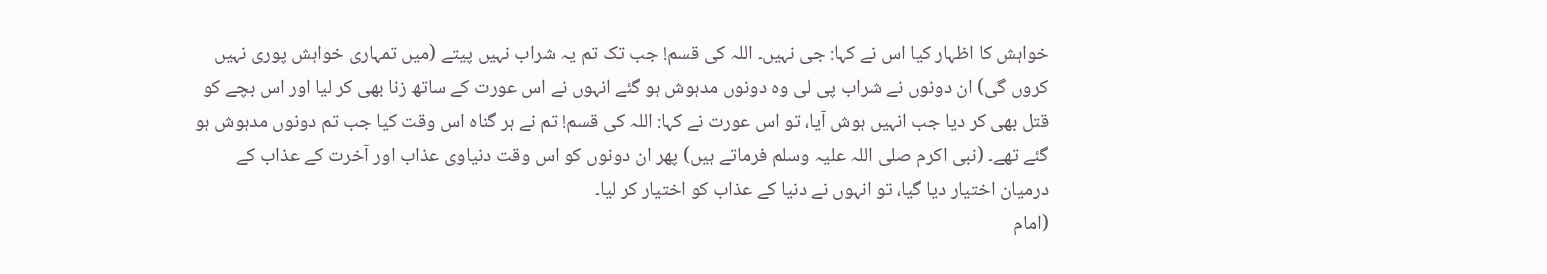خواہش کا اظہار کیا اس نے کہا: جی نہیں۔ اللہ کی قسم! جب تک تم یہ شراب نہیں پیتے (میں تمہاری خواہش پوری نہیں کروں گی) ان دونوں نے شراب پی لی وہ دونوں مدہوش ہو گئے انہوں نے اس عورت کے ساتھ زنا بھی کر لیا اور اس بچے کو قتل بھی کر دیا جب انہیں ہوش آیا، تو اس عورت نے کہا: اللہ کی قسم! تم نے ہر گناہ اس وقت کیا جب تم دونوں مدہوش ہو گئے تھے۔ (نبی اکرم صلی اللہ علیہ وسلم فرماتے ہیں) پھر ان دونوں کو اس وقت دنیاوی عذاب اور آخرت کے عذاب کے درمیان اختیار دیا گیا، تو انہوں نے دنیا کے عذاب کو اختیار کر لیا۔
(امام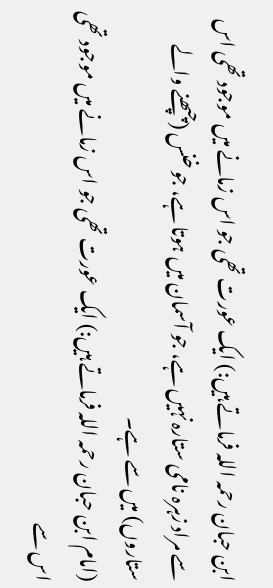ابن حبان رحمہ اللہ فرماتے ہیں:) ایک عورت تھی جو اس زمانے میں موجود تھی اس سے مراد زہرہ نامی ستارہ نہیں ہے، جو آسمان میں ہوتا ہے، جو خنس (چپھنے والے ستاروں) میں سے ہے۔
(امام ابن حبان رحمہ اللہ فرماتے ہیں:) ایک عورت تھی جو اس زمانے میں موجود تھی اس سے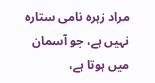مراد زہرہ نامی ستارہ نہیں ہے، جو آسمان میں ہوتا ہے،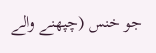جو خنس (چپھنے والے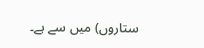ستاروں) میں سے ہے۔